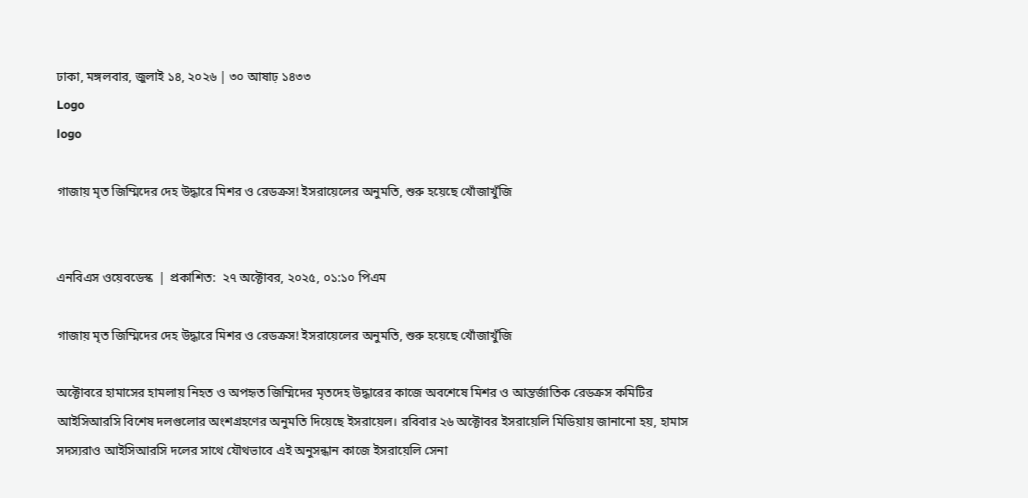ঢাকা, মঙ্গলবার, জুলাই ১৪, ২০২৬ | ৩০ আষাঢ় ১৪৩৩
Logo
logo

গাজায় মৃত জিম্মিদের দেহ উদ্ধারে মিশর ও রেডক্রস! ইসরায়েলের অনুমতি, শুরু হয়েছে খোঁজাখুঁজি


এনবিএস ওয়েবডেস্ক  | প্রকাশিত:  ২৭ অক্টোবর, ২০২৫, ০১:১০ পিএম

গাজায় মৃত জিম্মিদের দেহ উদ্ধারে মিশর ও রেডক্রস! ইসরায়েলের অনুমতি, শুরু হয়েছে খোঁজাখুঁজি

অক্টোবরে হামাসের হামলায় নিহত ও অপহৃত জিম্মিদের মৃতদেহ উদ্ধারের কাজে অবশেষে মিশর ও আন্তর্জাতিক রেডক্রস কমিটির আইসিআরসি বিশেষ দলগুলোর অংশগ্রহণের অনুমতি দিয়েছে ইসরায়েল। রবিবার ২৬ অক্টোবর ইসরায়েলি মিডিয়ায় জানানো হয়, হামাস সদস্যরাও আইসিআরসি দলের সাথে যৌথভাবে এই অনুসন্ধান কাজে ইসরায়েলি সেনা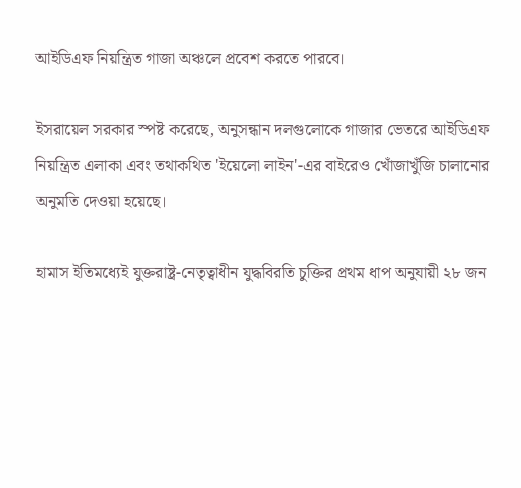আইডিএফ নিয়ন্ত্রিত গাজা অঞ্চলে প্রবেশ করতে পারবে।

ইসরায়েল সরকার স্পষ্ট করেছে, অনুসন্ধান দলগুলোকে গাজার ভেতরে আইডিএফ নিয়ন্ত্রিত এলাকা এবং তথাকথিত 'ইয়েলো লাইন'-এর বাইরেও খোঁজাখুঁজি চালানোর অনুমতি দেওয়া হয়েছে।

হামাস ইতিমধ্যেই যুক্তরাষ্ট্র-নেতৃত্বাধীন যুদ্ধবিরতি চুক্তির প্রথম ধাপ অনুযায়ী ২৮ জন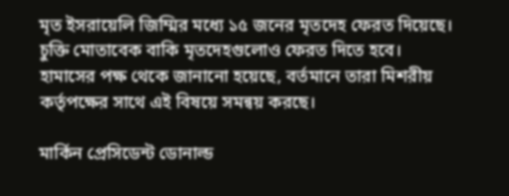মৃত ইসরায়েলি জিম্মির মধ্যে ১৫ জনের মৃতদেহ ফেরত দিয়েছে। চুক্তি মোতাবেক বাকি মৃতদেহগুলোও ফেরত দিতে হবে। হামাসের পক্ষ থেকে জানানো হয়েছে, বর্তমানে তারা মিশরীয় কর্তৃপক্ষের সাথে এই বিষয়ে সমন্বয় করছে।

মার্কিন প্রেসিডেন্ট ডোনাল্ড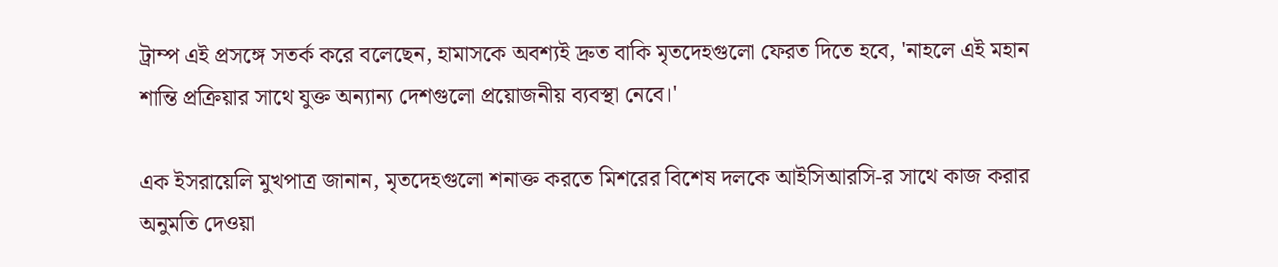ট্রাম্প এই প্রসঙ্গে সতর্ক করে বলেছেন, হামাসকে অবশ্যই দ্রুত বাকি মৃতদেহগুলো ফেরত দিতে হবে, 'নাহলে এই মহান শান্তি প্রক্রিয়ার সাথে যুক্ত অন্যান্য দেশগুলো প্রয়োজনীয় ব্যবস্থা নেবে।'

এক ইসরায়েলি মুখপাত্র জানান, মৃতদেহগুলো শনাক্ত করতে মিশরের বিশেষ দলকে আইসিআরসি-র সাথে কাজ করার অনুমতি দেওয়া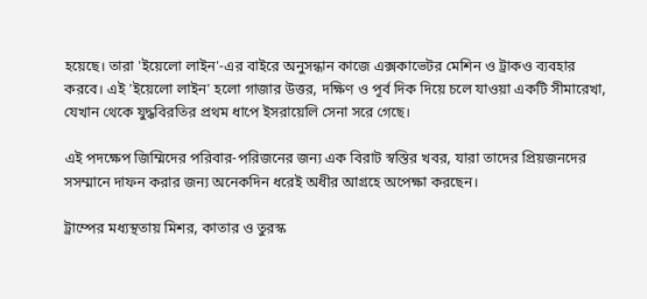হয়েছে। তারা 'ইয়েলো লাইন'-এর বাইরে অনুসন্ধান কাজে এক্সকাভেটর মেশিন ও ট্রাকও ব্যবহার করবে। এই 'ইয়েলো লাইন' হলো গাজার উত্তর, দক্ষিণ ও পূর্ব দিক দিয়ে চলে যাওয়া একটি সীমারেখা, যেখান থেকে যুদ্ধবিরতির প্রথম ধাপে ইসরায়েলি সেনা সরে গেছে।

এই পদক্ষেপ জিম্মিদের পরিবার-পরিজনের জন্য এক বিরাট স্বস্তির খবর, যারা তাদের প্রিয়জনদের সসম্মানে দাফন করার জন্য অনেকদিন ধরেই অধীর আগ্রহে অপেক্ষা করছেন।

ট্রাম্পের মধ্যস্থতায় মিশর, কাতার ও তুরস্ক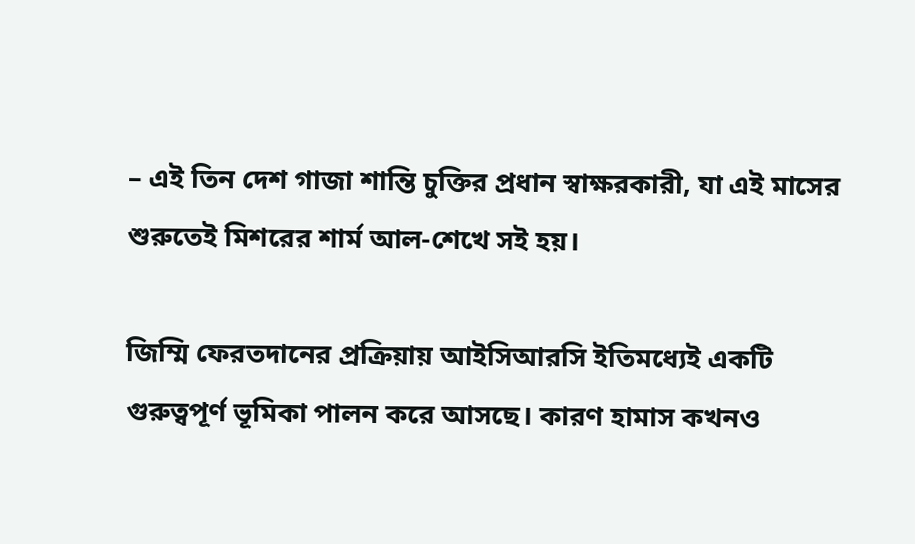– এই তিন দেশ গাজা শান্তি চুক্তির প্রধান স্বাক্ষরকারী, যা এই মাসের শুরুতেই মিশরের শার্ম আল-শেখে সই হয়।

জিম্মি ফেরতদানের প্রক্রিয়ায় আইসিআরসি ইতিমধ্যেই একটি গুরুত্বপূর্ণ ভূমিকা পালন করে আসছে। কারণ হামাস কখনও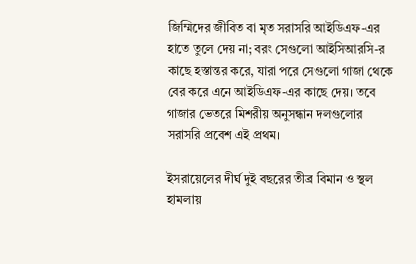জিম্মিদের জীবিত বা মৃত সরাসরি আইডিএফ-এর হাতে তুলে দেয় না; বরং সেগুলো আইসিআরসি-র কাছে হস্তান্তর করে, যারা পরে সেগুলো গাজা থেকে বের করে এনে আইডিএফ-এর কাছে দেয়। তবে গাজার ভেতরে মিশরীয় অনুসন্ধান দলগুলোর সরাসরি প্রবেশ এই প্রথম।

ইসরায়েলের দীর্ঘ দুই বছরের তীব্র বিমান ও স্থল হামলায়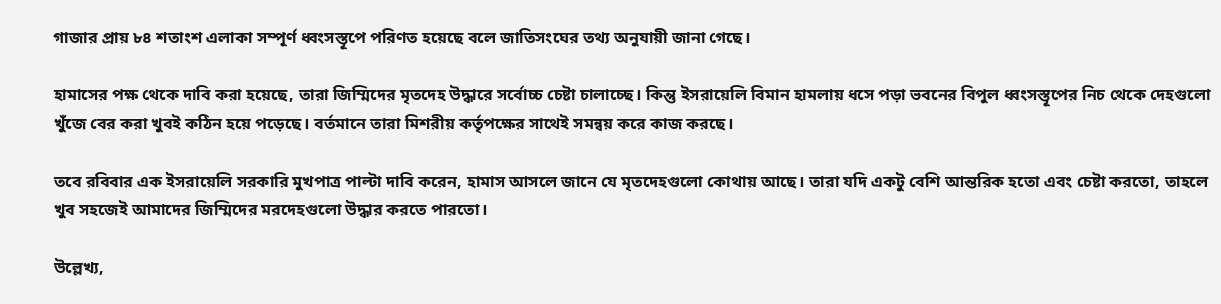গাজার প্রায় ৮৪ শতাংশ এলাকা সম্পূর্ণ ধ্বংসস্তূপে পরিণত হয়েছে বলে জাতিসংঘের তথ্য অনুযায়ী জানা গেছে।

হামাসের পক্ষ থেকে দাবি করা হয়েছে, তারা জিম্মিদের মৃতদেহ উদ্ধারে সর্বোচ্চ চেষ্টা চালাচ্ছে। কিন্তু ইসরায়েলি বিমান হামলায় ধসে পড়া ভবনের বিপুল ধ্বংসস্তূপের নিচ থেকে দেহগুলো খুঁজে বের করা খুবই কঠিন হয়ে পড়েছে। বর্তমানে তারা মিশরীয় কর্তৃপক্ষের সাথেই সমন্বয় করে কাজ করছে।

তবে রবিবার এক ইসরায়েলি সরকারি মুখপাত্র পাল্টা দাবি করেন, হামাস আসলে জানে যে মৃতদেহগুলো কোথায় আছে। তারা যদি একটু বেশি আন্তরিক হতো এবং চেষ্টা করতো, তাহলে খুব সহজেই আমাদের জিম্মিদের মরদেহগুলো উদ্ধার করতে পারতো।

উল্লেখ্য,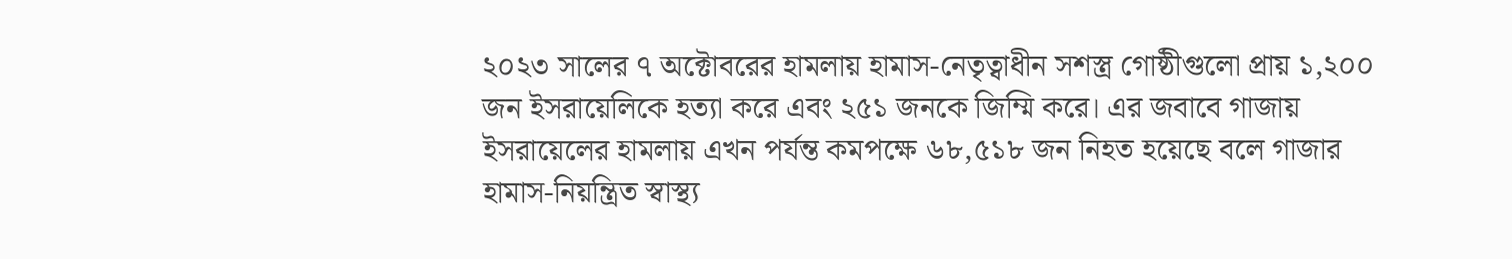২০২৩ সালের ৭ অক্টোবরের হামলায় হামাস-নেতৃত্বাধীন সশস্ত্র গোষ্ঠীগুলো প্রায় ১,২০০ জন ইসরায়েলিকে হত্যা করে এবং ২৫১ জনকে জিম্মি করে। এর জবাবে গাজায় ইসরায়েলের হামলায় এখন পর্যন্ত কমপক্ষে ৬৮,৫১৮ জন নিহত হয়েছে বলে গাজার হামাস-নিয়ন্ত্রিত স্বাস্থ্য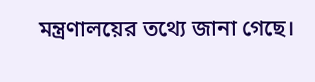মন্ত্রণালয়ের তথ্যে জানা গেছে।